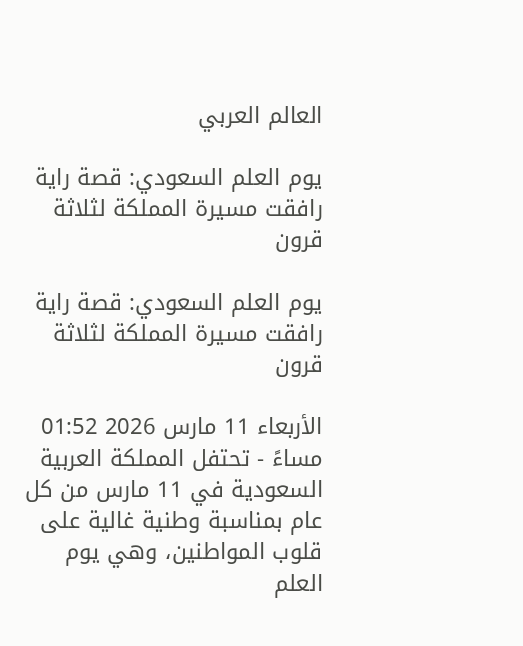العالم العربي

يوم العلم السعودي: قصة راية رافقت مسيرة المملكة لثلاثة قرون

يوم العلم السعودي: قصة راية رافقت مسيرة المملكة لثلاثة قرون

الأربعاء 11 مارس 2026 01:52 مساءً - تحتفل المملكة العربية السعودية في 11 مارس من كل عام بمناسبة وطنية غالية على قلوب المواطنين، وهي يوم العلم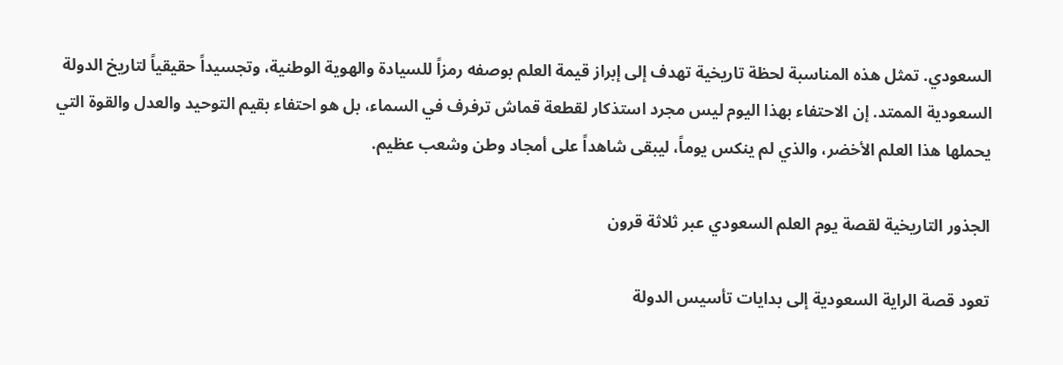السعودي. تمثل هذه المناسبة لحظة تاريخية تهدف إلى إبراز قيمة العلم بوصفه رمزاً للسيادة والهوية الوطنية، وتجسيداً حقيقياً لتاريخ الدولة السعودية الممتد. إن الاحتفاء بهذا اليوم ليس مجرد استذكار لقطعة قماش ترفرف في السماء، بل هو احتفاء بقيم التوحيد والعدل والقوة التي يحملها هذا العلم الأخضر، والذي لم ينكس يوماً، ليبقى شاهداً على أمجاد وطن وشعب عظيم.

الجذور التاريخية لقصة يوم العلم السعودي عبر ثلاثة قرون

تعود قصة الراية السعودية إلى بدايات تأسيس الدولة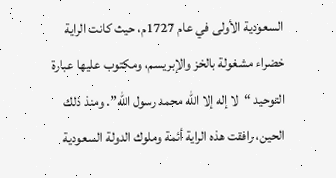السعودية الأولى في عام 1727م، حيث كانت الراية خضراء مشغولة بالخز والإبريسم، ومكتوب عليها عبارة التوحيد “لا إله إلا الله محمد رسول الله”. ومنذ ذلك الحين، رافقت هذه الراية أئمة وملوك الدولة السعودية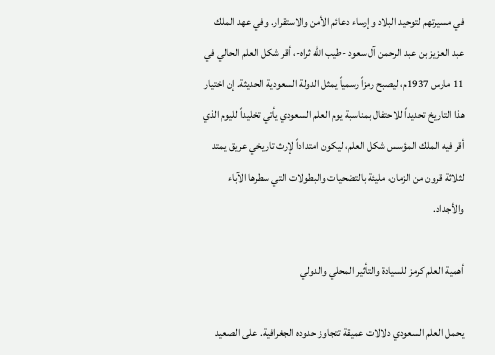في مسيرتهم لتوحيد البلاد وإرساء دعائم الأمن والاستقرار. وفي عهد الملك عبد العزيز بن عبد الرحمن آل سعود -طيب الله ثراه-، أقر شكل العلم الحالي في 11 مارس 1937م، ليصبح رمزاً رسمياً يمثل الدولة السعودية الحديثة. إن اختيار هذا التاريخ تحديداً للاحتفال بمناسبة يوم العلم السعودي يأتي تخليداً لليوم الذي أقر فيه الملك المؤسس شكل العلم، ليكون امتداداً لإرث تاريخي عريق يمتد لثلاثة قرون من الزمان، مليئة بالتضحيات والبطولات التي سطرها الآباء والأجداد.

أهمية العلم كرمز للسيادة والتأثير المحلي والدولي

يحمل العلم السعودي دلالات عميقة تتجاوز حدوده الجغرافية. على الصعيد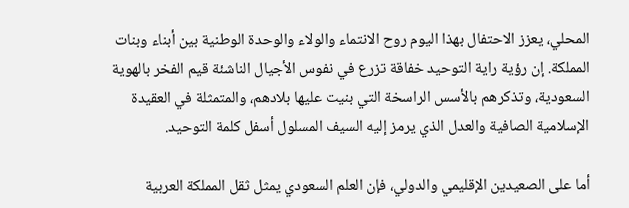المحلي، يعزز الاحتفال بهذا اليوم روح الانتماء والولاء والوحدة الوطنية بين أبناء وبنات المملكة. إن رؤية راية التوحيد خفاقة تزرع في نفوس الأجيال الناشئة قيم الفخر بالهوية السعودية، وتذكرهم بالأسس الراسخة التي بنيت عليها بلادهم، والمتمثلة في العقيدة الإسلامية الصافية والعدل الذي يرمز إليه السيف المسلول أسفل كلمة التوحيد.

أما على الصعيدين الإقليمي والدولي، فإن العلم السعودي يمثل ثقل المملكة العربية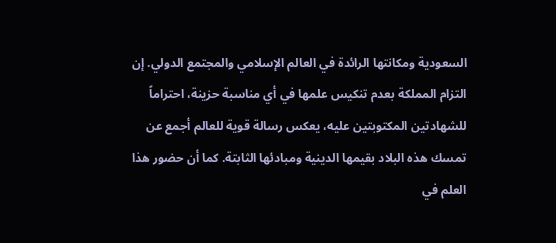السعودية ومكانتها الرائدة في العالم الإسلامي والمجتمع الدولي. إن التزام المملكة بعدم تنكيس علمها في أي مناسبة حزينة، احتراماً للشهادتين المكتوبتين عليه، يعكس رسالة قوية للعالم أجمع عن تمسك هذه البلاد بقيمها الدينية ومبادئها الثابتة. كما أن حضور هذا العلم في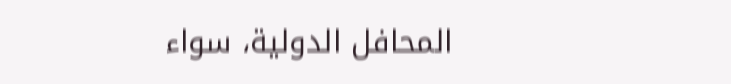المحافل الدولية، سواء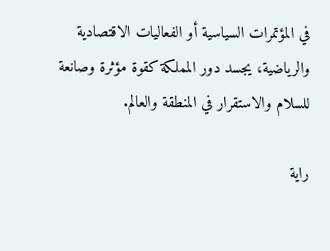في المؤتمرات السياسية أو الفعاليات الاقتصادية والرياضية، يجسد دور المملكة كقوة مؤثرة وصانعة للسلام والاستقرار في المنطقة والعالم.

راية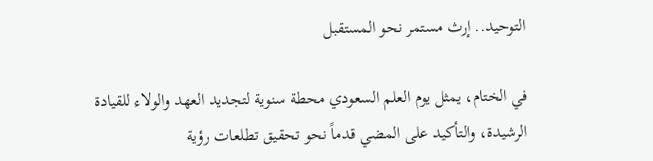التوحيد.. إرث مستمر نحو المستقبل

في الختام، يمثل يوم العلم السعودي محطة سنوية لتجديد العهد والولاء للقيادة الرشيدة، والتأكيد على المضي قدماً نحو تحقيق تطلعات رؤية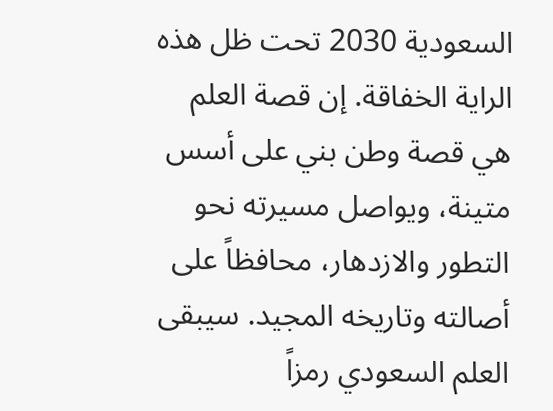السعودية 2030 تحت ظل هذه الراية الخفاقة. إن قصة العلم هي قصة وطن بني على أسس متينة، ويواصل مسيرته نحو التطور والازدهار، محافظاً على أصالته وتاريخه المجيد. سيبقى العلم السعودي رمزاً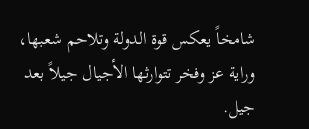شامخاً يعكس قوة الدولة وتلاحم شعبها، وراية عز وفخر تتوارثها الأجيال جيلاً بعد جيل.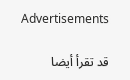Advertisements

قد تقرأ أيضا